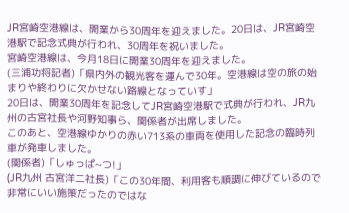JR宮崎空港線は、開業から30周年を迎えました。20日は、JR宮崎空港駅で記念式典が行われ、30周年を祝いました。
宮崎空港線は、今月18日に開業30周年を迎えました。
(三浦功将記者)「県内外の観光客を運んで30年。空港線は空の旅の始まりや終わりに欠かせない路線となっていす」
20日は、開業30周年を記念してJR宮崎空港駅で式典が行われ、JR九州の古宮社長や河野知事ら、関係者が出席しました。
このあと、空港線ゆかりの赤い713系の車両を使用した記念の臨時列車が発車しました。
(関係者)「しゅっぱ~つ!」
(JR九州 古宮洋二社長)「この30年間、利用客も順調に伸びているので非常にいい施策だったのではな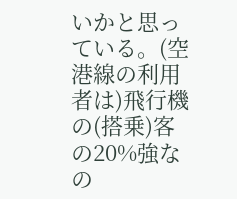いかと思っている。(空港線の利用者は)飛行機の(搭乗)客の20%強なの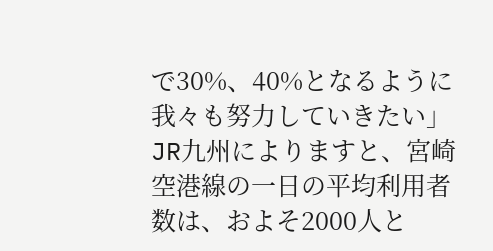で30%、40%となるように我々も努力していきたい」
JR九州によりますと、宮崎空港線の一日の平均利用者数は、およそ2000人と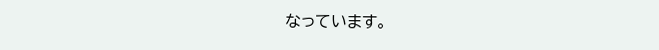なっています。